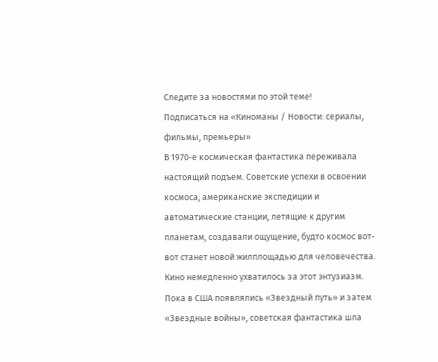Следите за новостями по этой теме!
Подписаться на «Киноманы / Новости: сериалы, фильмы, премьеры»
В 1970‑е космическая фантастика переживала настоящий подъем. Советские успехи в освоении космоса, американские экспедиции и автоматические станции, летящие к другим планетам, создавали ощущение, будто космос вот-вот станет новой жилплощадью для человечества. Кино немедленно ухватилось за этот энтузиазм. Пока в США появлялись «Звездный путь» и затем «Звездные войны», советская фантастика шла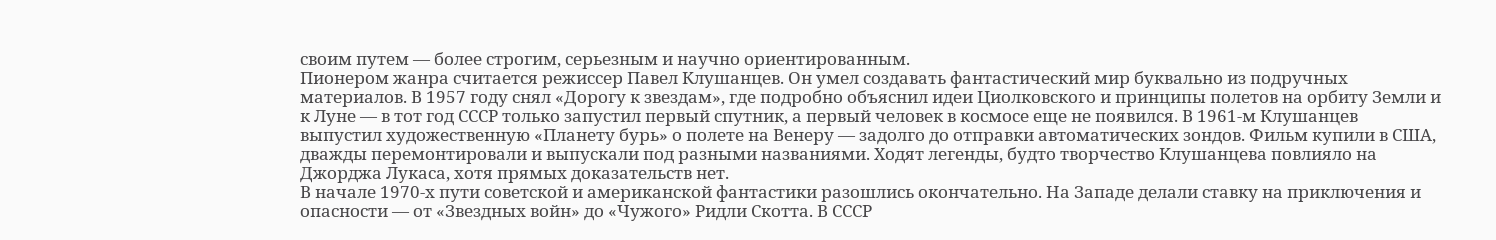своим путем — более строгим, серьезным и научно ориентированным.
Пионером жанра считается режиссер Павел Клушанцев. Он умел создавать фантастический мир буквально из подручных материалов. В 1957 году снял «Дорогу к звездам», где подробно объяснил идеи Циолковского и принципы полетов на орбиту Земли и к Луне — в тот год СССР только запустил первый спутник, а первый человек в космосе еще не появился. В 1961-м Клушанцев выпустил художественную «Планету бурь» о полете на Венеру — задолго до отправки автоматических зондов. Фильм купили в США, дважды перемонтировали и выпускали под разными названиями. Ходят легенды, будто творчество Клушанцева повлияло на Джорджа Лукаса, хотя прямых доказательств нет.
В начале 1970-х пути советской и американской фантастики разошлись окончательно. На Западе делали ставку на приключения и опасности — от «Звездных войн» до «Чужого» Ридли Скотта. В СССР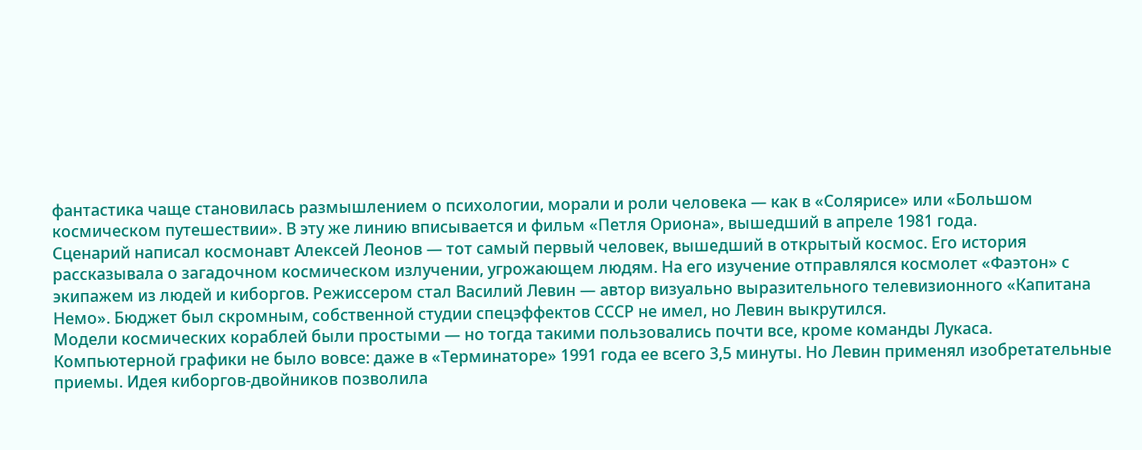фантастика чаще становилась размышлением о психологии, морали и роли человека — как в «Солярисе» или «Большом космическом путешествии». В эту же линию вписывается и фильм «Петля Ориона», вышедший в апреле 1981 года.
Сценарий написал космонавт Алексей Леонов — тот самый первый человек, вышедший в открытый космос. Его история рассказывала о загадочном космическом излучении, угрожающем людям. На его изучение отправлялся космолет «Фаэтон» с экипажем из людей и киборгов. Режиссером стал Василий Левин — автор визуально выразительного телевизионного «Капитана Немо». Бюджет был скромным, собственной студии спецэффектов СССР не имел, но Левин выкрутился.
Модели космических кораблей были простыми — но тогда такими пользовались почти все, кроме команды Лукаса. Компьютерной графики не было вовсе: даже в «Терминаторе» 1991 года ее всего 3,5 минуты. Но Левин применял изобретательные приемы. Идея киборгов‑двойников позволила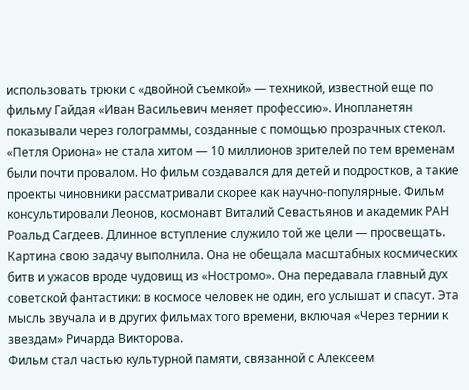использовать трюки с «двойной съемкой» — техникой, известной еще по фильму Гайдая «Иван Васильевич меняет профессию». Инопланетян показывали через голограммы, созданные с помощью прозрачных стекол.
«Петля Ориона» не стала хитом — 10 миллионов зрителей по тем временам были почти провалом. Но фильм создавался для детей и подростков, а такие проекты чиновники рассматривали скорее как научно‑популярные. Фильм консультировали Леонов, космонавт Виталий Севастьянов и академик РАН Роальд Сагдеев. Длинное вступление служило той же цели — просвещать.
Картина свою задачу выполнила. Она не обещала масштабных космических битв и ужасов вроде чудовищ из «Ностромо». Она передавала главный дух советской фантастики: в космосе человек не один, его услышат и спасут. Эта мысль звучала и в других фильмах того времени, включая «Через тернии к звездам» Ричарда Викторова.
Фильм стал частью культурной памяти, связанной с Алексеем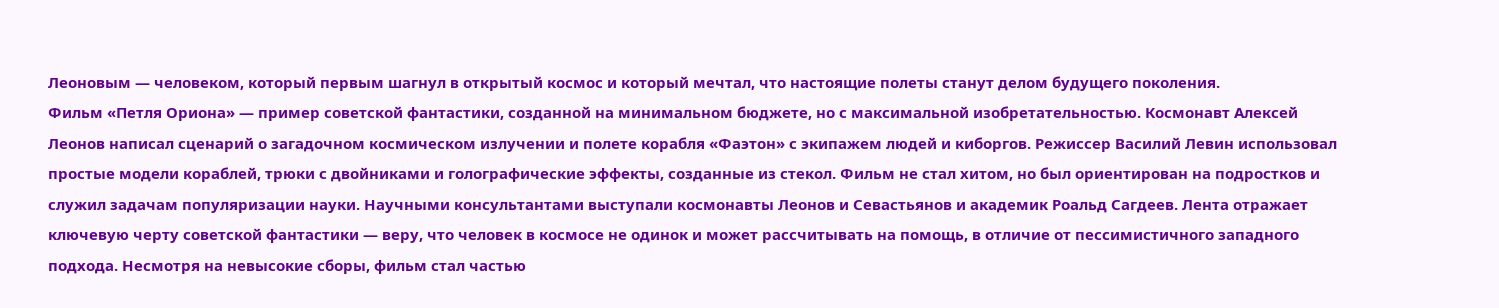Леоновым — человеком, который первым шагнул в открытый космос и который мечтал, что настоящие полеты станут делом будущего поколения.
Фильм «Петля Ориона» — пример советской фантастики, созданной на минимальном бюджете, но с максимальной изобретательностью. Космонавт Алексей Леонов написал сценарий о загадочном космическом излучении и полете корабля «Фаэтон» с экипажем людей и киборгов. Режиссер Василий Левин использовал простые модели кораблей, трюки с двойниками и голографические эффекты, созданные из стекол. Фильм не стал хитом, но был ориентирован на подростков и служил задачам популяризации науки. Научными консультантами выступали космонавты Леонов и Севастьянов и академик Роальд Сагдеев. Лента отражает ключевую черту советской фантастики — веру, что человек в космосе не одинок и может рассчитывать на помощь, в отличие от пессимистичного западного подхода. Несмотря на невысокие сборы, фильм стал частью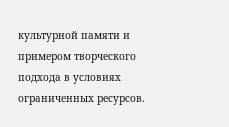культурной памяти и примером творческого подхода в условиях ограниченных ресурсов.